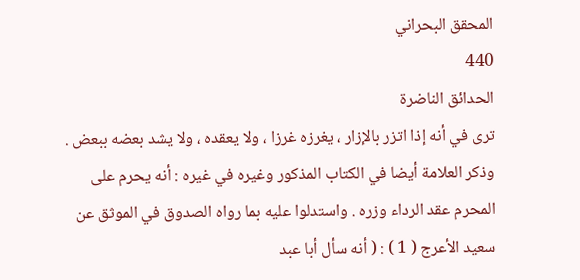المحقق البحراني
440
الحدائق الناضرة
ترى في أنه إذا اتزر بالإزار ، يغرزه غرزا ، ولا يعقده ، ولا يشد بعضه ببعض . وذكر العلامة أيضا في الكتاب المذكور وغيره في غيره : أنه يحرم على المحرم عقد الرداء وزره . واستدلوا عليه بما رواه الصدوق في الموثق عن سعيد الأعرج ( 1 ) : ( أنه سأل أبا عبد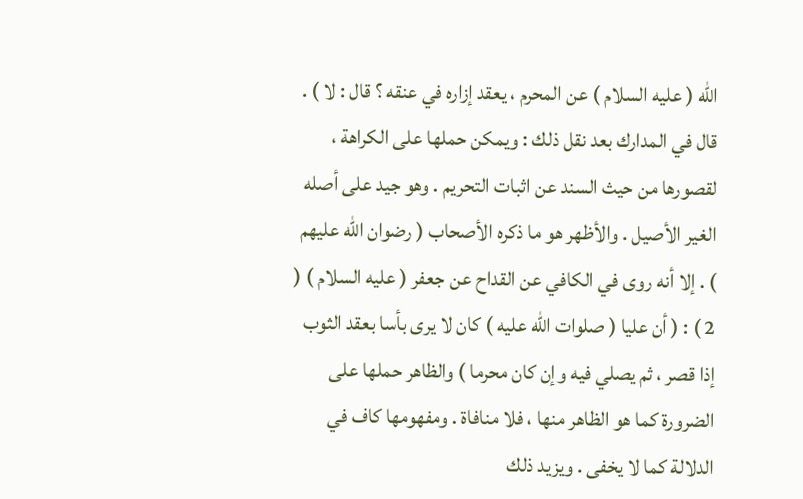الله ( عليه السلام ) عن المحرم ، يعقد إزاره في عنقه ؟ قال : لا ) . قال في المدارك بعد نقل ذلك : ويمكن حملها على الكراهة ، لقصورها من حيث السند عن اثبات التحريم . وهو جيد على أصله الغير الأصيل . والأظهر هو ما ذكره الأصحاب ( رضوان الله عليهم ) . إلا أنه روى في الكافي عن القداح عن جعفر ( عليه السلام ) ( 2 ) : ( أن عليا ( صلوات الله عليه ) كان لا يرى بأسا بعقد الثوب إذا قصر ، ثم يصلي فيه وإن كان محرما ) والظاهر حملها على الضرورة كما هو الظاهر منها ، فلا منافاة . ومفهومها كاف في الدلالة كما لا يخفى . ويزيد ذلك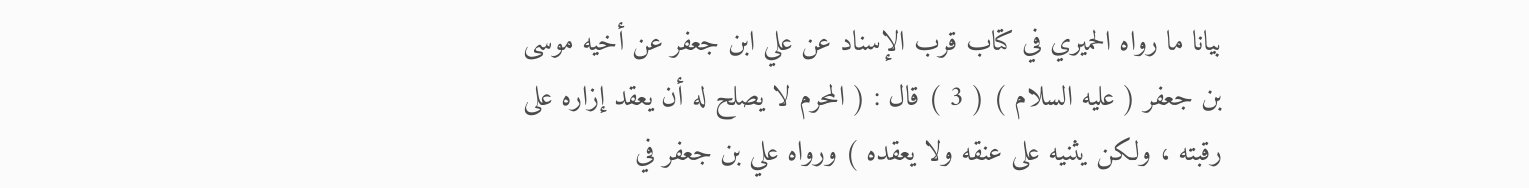بيانا ما رواه الحميري في كتاب قرب الإسناد عن علي ابن جعفر عن أخيه موسى بن جعفر ( عليه السلام ) ( 3 ) قال : ( المحرم لا يصلح له أن يعقد إزاره على رقبته ، ولكن يثنيه على عنقه ولا يعقده ) ورواه علي بن جعفر في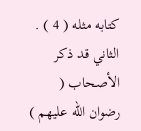كتابه مثله ( 4 ) . الثاني قد ذكر الأصحاب ( رضوان الله عليهم )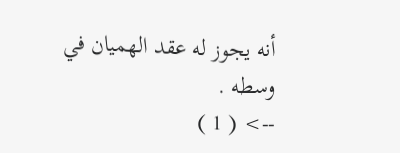أنه يجوز له عقد الهميان في وسطه .
--> ( 1 )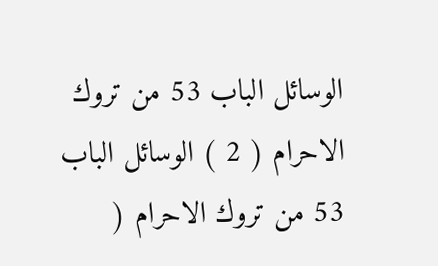الوسائل الباب 53 من تروك الاحرام ( 2 ) الوسائل الباب 53 من تروك الاحرام (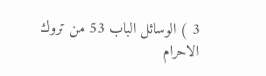3 ) الوسائل الباب 53 من تروك الاحرام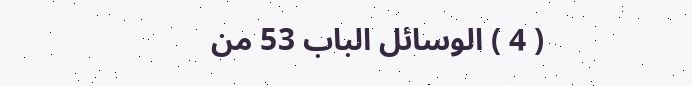( 4 ) الوسائل الباب 53 من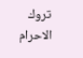تروك الاحرام